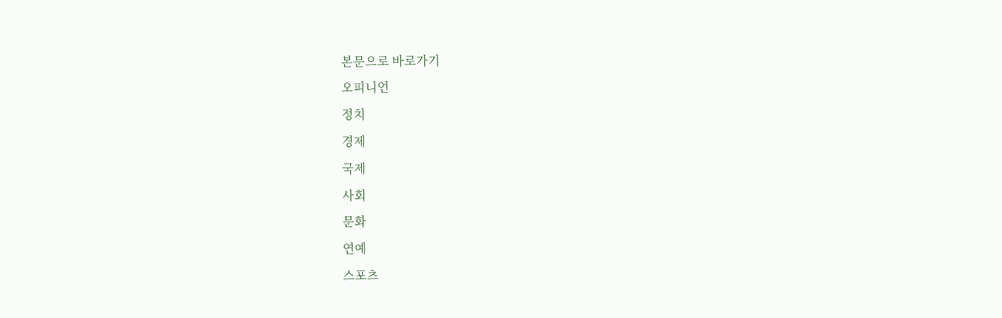본문으로 바로가기
오피니언
정치
경제
국제
사회
문화
연예
스포츠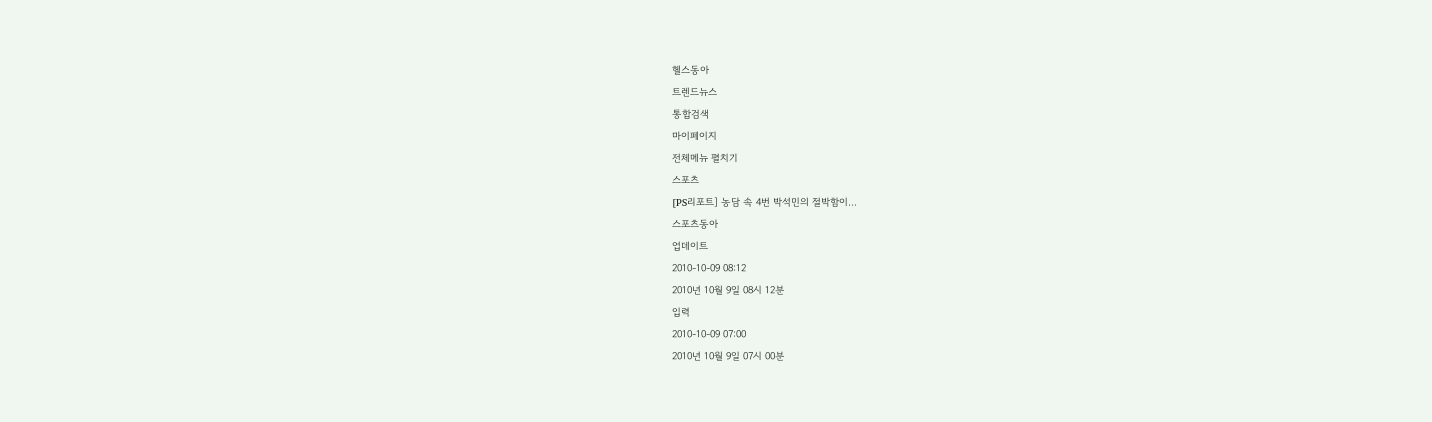헬스동아
트렌드뉴스
통합검색
마이페이지
전체메뉴 펼치기
스포츠
[PS리포트] 농담 속 4번 박석민의 절박함이…
스포츠동아
업데이트
2010-10-09 08:12
2010년 10월 9일 08시 12분
입력
2010-10-09 07:00
2010년 10월 9일 07시 00분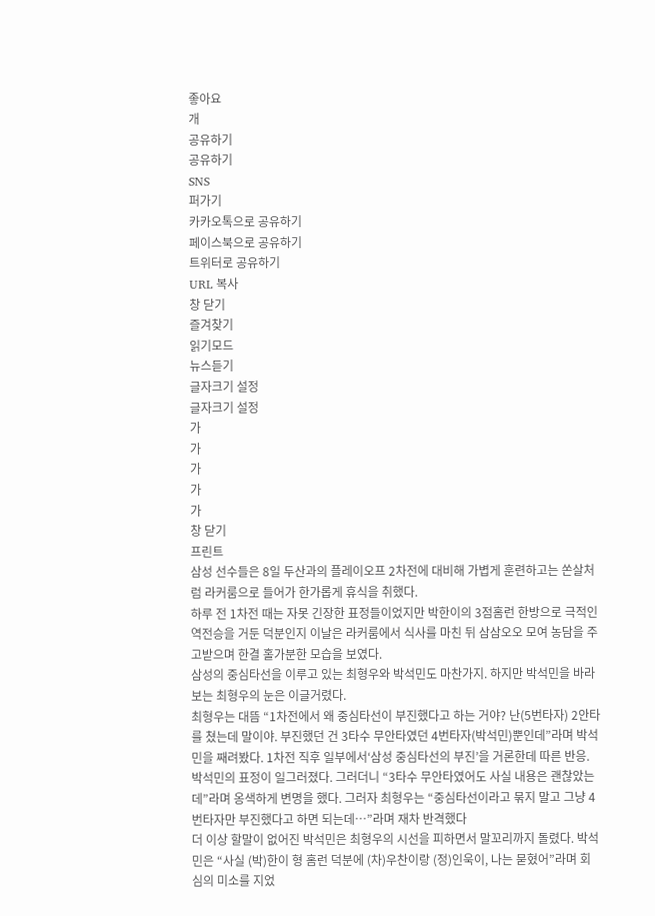좋아요
개
공유하기
공유하기
SNS
퍼가기
카카오톡으로 공유하기
페이스북으로 공유하기
트위터로 공유하기
URL 복사
창 닫기
즐겨찾기
읽기모드
뉴스듣기
글자크기 설정
글자크기 설정
가
가
가
가
가
창 닫기
프린트
삼성 선수들은 8일 두산과의 플레이오프 2차전에 대비해 가볍게 훈련하고는 쏜살처럼 라커룸으로 들어가 한가롭게 휴식을 취했다.
하루 전 1차전 때는 자못 긴장한 표정들이었지만 박한이의 3점홈런 한방으로 극적인 역전승을 거둔 덕분인지 이날은 라커룸에서 식사를 마친 뒤 삼삼오오 모여 농담을 주고받으며 한결 홀가분한 모습을 보였다.
삼성의 중심타선을 이루고 있는 최형우와 박석민도 마찬가지. 하지만 박석민을 바라보는 최형우의 눈은 이글거렸다.
최형우는 대뜸 “1차전에서 왜 중심타선이 부진했다고 하는 거야? 난(5번타자) 2안타를 쳤는데 말이야. 부진했던 건 3타수 무안타였던 4번타자(박석민)뿐인데”라며 박석민을 째려봤다. 1차전 직후 일부에서‘삼성 중심타선의 부진’을 거론한데 따른 반응.
박석민의 표정이 일그러졌다. 그러더니 “3타수 무안타였어도 사실 내용은 괜찮았는데”라며 옹색하게 변명을 했다. 그러자 최형우는 “중심타선이라고 묶지 말고 그냥 4번타자만 부진했다고 하면 되는데…”라며 재차 반격했다
더 이상 할말이 없어진 박석민은 최형우의 시선을 피하면서 말꼬리까지 돌렸다. 박석민은 “사실 (박)한이 형 홈런 덕분에 (차)우찬이랑 (정)인욱이, 나는 묻혔어”라며 회심의 미소를 지었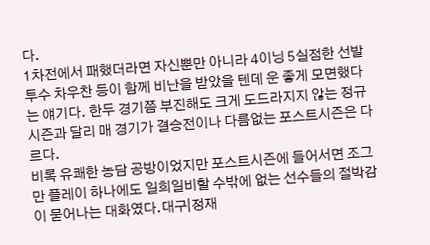다.
1차전에서 패했더라면 자신뿐만 아니라 4이닝 5실점한 선발투수 차우찬 등이 함께 비난을 받았을 텐데 운 좋게 모면했다는 얘기다. 한두 경기쯤 부진해도 크게 도드라지지 않는 정규시즌과 달리 매 경기가 결승전이나 다름없는 포스트시즌은 다르다.
비록 유쾌한 농담 공방이었지만 포스트시즌에 들어서면 조그만 플레이 하나에도 일희일비할 수밖에 없는 선수들의 절박감이 묻어나는 대화였다.대구|정재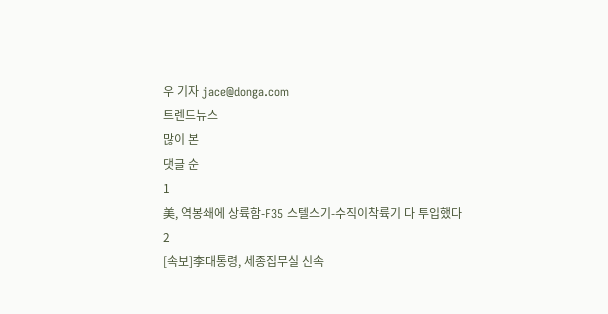우 기자 jace@donga.com
트렌드뉴스
많이 본
댓글 순
1
美, 역봉쇄에 상륙함-F35 스텔스기-수직이착륙기 다 투입했다
2
[속보]李대통령, 세종집무실 신속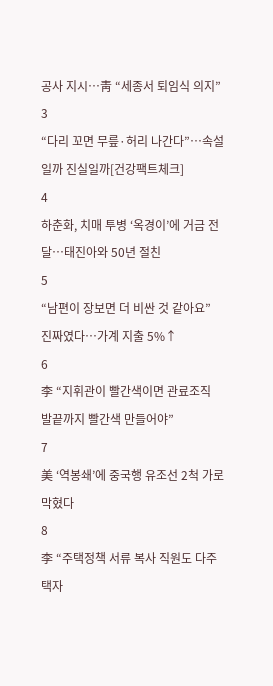공사 지시…靑 “세종서 퇴임식 의지”
3
“다리 꼬면 무릎·허리 나간다”…속설일까 진실일까[건강팩트체크]
4
하춘화, 치매 투병 ‘옥경이’에 거금 전달…태진아와 50년 절친
5
“남편이 장보면 더 비싼 것 같아요” 진짜였다…가계 지출 5%↑
6
李 “지휘관이 빨간색이면 관료조직 발끝까지 빨간색 만들어야”
7
美 ‘역봉쇄’에 중국행 유조선 2척 가로막혔다
8
李 “주택정책 서류 복사 직원도 다주택자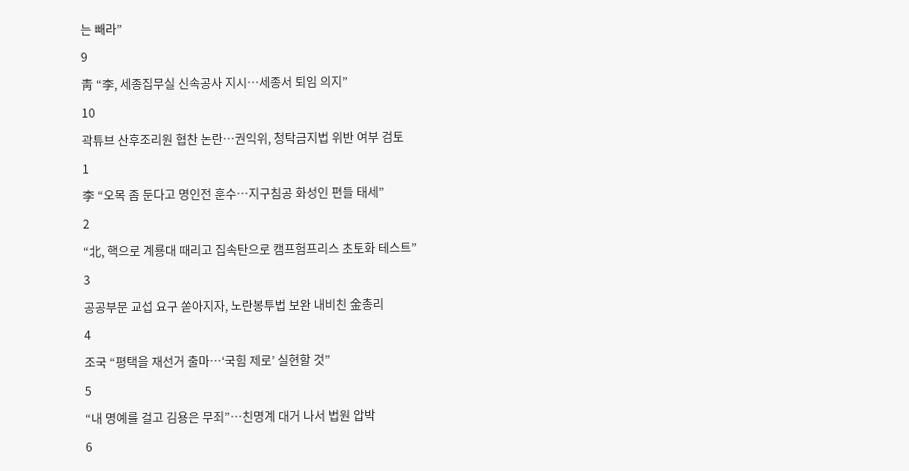는 빼라”
9
靑 “李, 세종집무실 신속공사 지시…세종서 퇴임 의지”
10
곽튜브 산후조리원 협찬 논란…권익위, 청탁금지법 위반 여부 검토
1
李 “오목 좀 둔다고 명인전 훈수…지구침공 화성인 편들 태세”
2
“北, 핵으로 계룡대 때리고 집속탄으로 캠프험프리스 초토화 테스트”
3
공공부문 교섭 요구 쏟아지자, 노란봉투법 보완 내비친 金총리
4
조국 “평택을 재선거 출마…‘국힘 제로’ 실현할 것”
5
“내 명예를 걸고 김용은 무죄”…친명계 대거 나서 법원 압박
6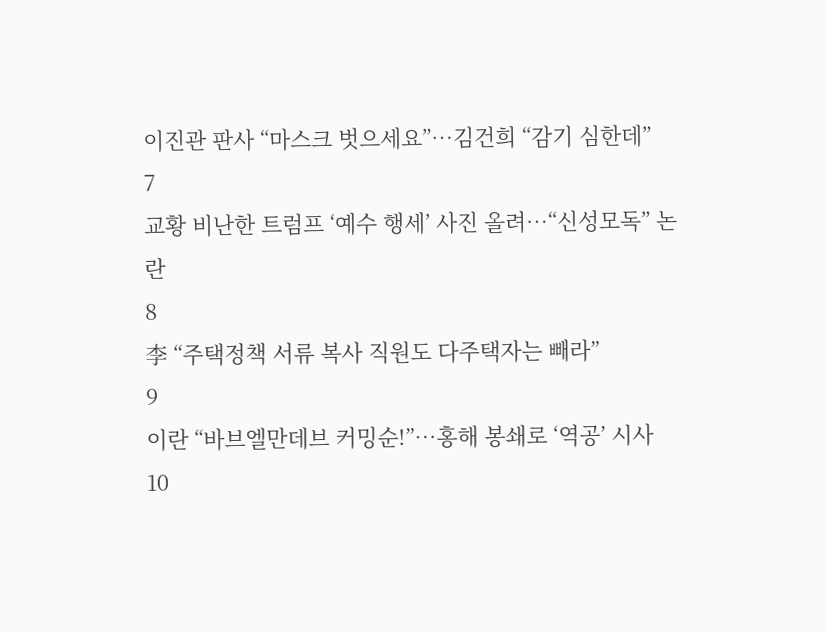이진관 판사 “마스크 벗으세요”…김건희 “감기 심한데”
7
교황 비난한 트럼프 ‘예수 행세’ 사진 올려…“신성모독” 논란
8
李 “주택정책 서류 복사 직원도 다주택자는 빼라”
9
이란 “바브엘만데브 커밍순!”…홍해 봉쇄로 ‘역공’ 시사
10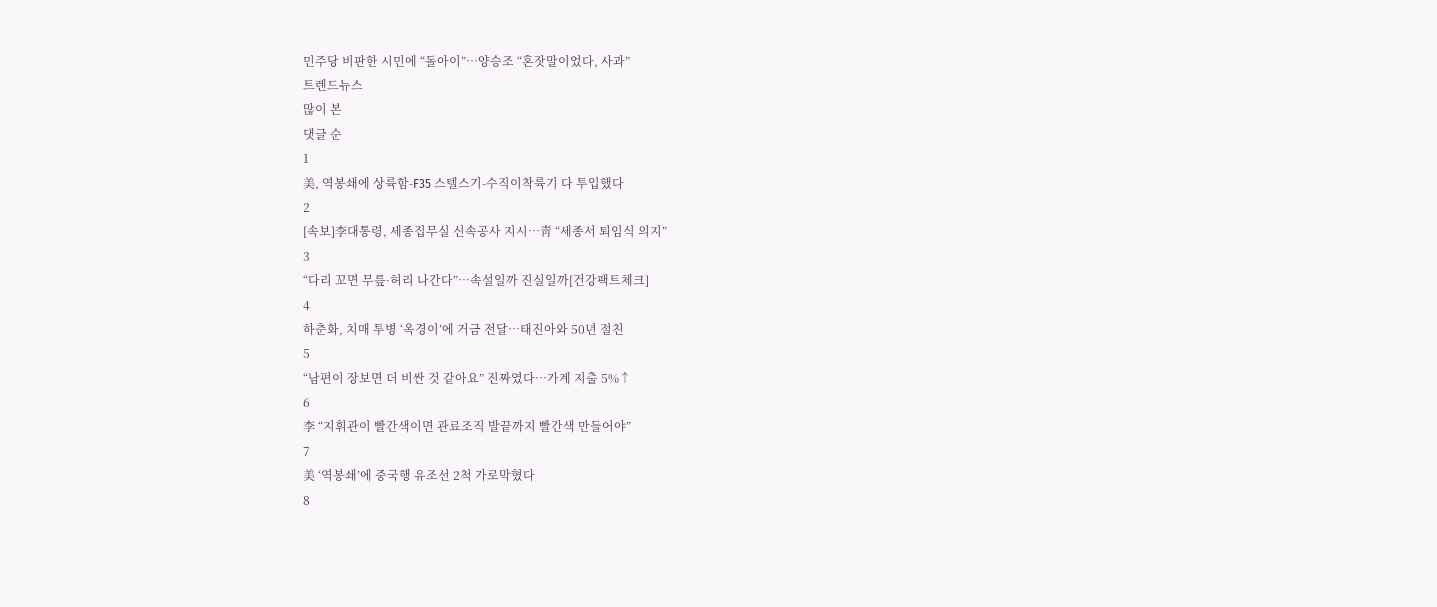민주당 비판한 시민에 “돌아이”…양승조 “혼잣말이었다, 사과”
트렌드뉴스
많이 본
댓글 순
1
美, 역봉쇄에 상륙함-F35 스텔스기-수직이착륙기 다 투입했다
2
[속보]李대통령, 세종집무실 신속공사 지시…靑 “세종서 퇴임식 의지”
3
“다리 꼬면 무릎·허리 나간다”…속설일까 진실일까[건강팩트체크]
4
하춘화, 치매 투병 ‘옥경이’에 거금 전달…태진아와 50년 절친
5
“남편이 장보면 더 비싼 것 같아요” 진짜였다…가계 지출 5%↑
6
李 “지휘관이 빨간색이면 관료조직 발끝까지 빨간색 만들어야”
7
美 ‘역봉쇄’에 중국행 유조선 2척 가로막혔다
8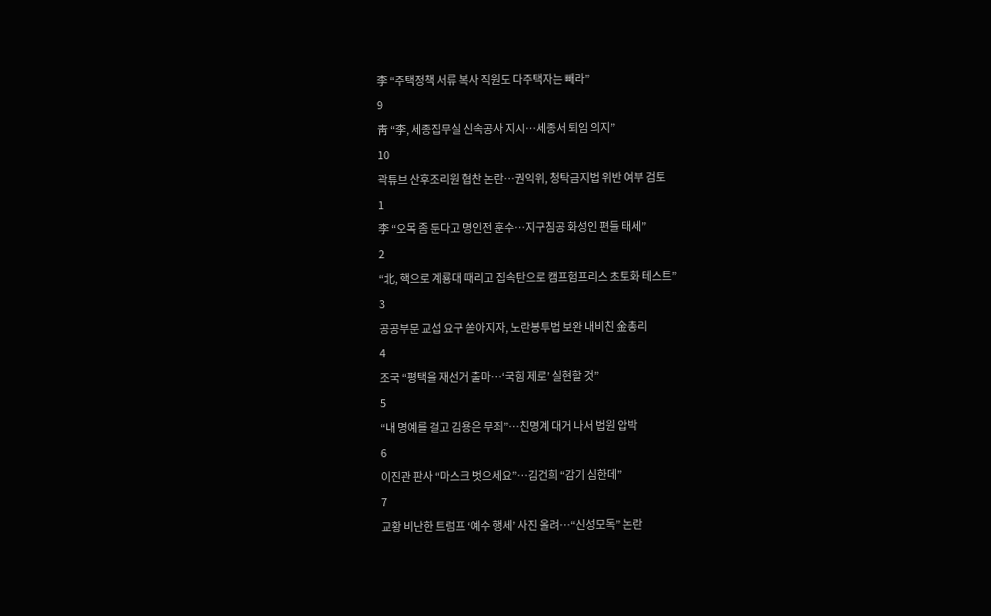李 “주택정책 서류 복사 직원도 다주택자는 빼라”
9
靑 “李, 세종집무실 신속공사 지시…세종서 퇴임 의지”
10
곽튜브 산후조리원 협찬 논란…권익위, 청탁금지법 위반 여부 검토
1
李 “오목 좀 둔다고 명인전 훈수…지구침공 화성인 편들 태세”
2
“北, 핵으로 계룡대 때리고 집속탄으로 캠프험프리스 초토화 테스트”
3
공공부문 교섭 요구 쏟아지자, 노란봉투법 보완 내비친 金총리
4
조국 “평택을 재선거 출마…‘국힘 제로’ 실현할 것”
5
“내 명예를 걸고 김용은 무죄”…친명계 대거 나서 법원 압박
6
이진관 판사 “마스크 벗으세요”…김건희 “감기 심한데”
7
교황 비난한 트럼프 ‘예수 행세’ 사진 올려…“신성모독” 논란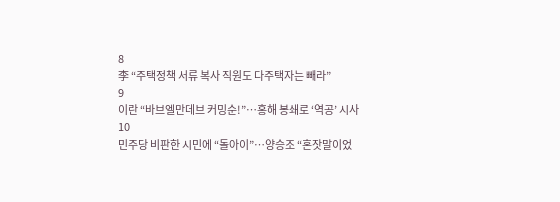8
李 “주택정책 서류 복사 직원도 다주택자는 빼라”
9
이란 “바브엘만데브 커밍순!”…홍해 봉쇄로 ‘역공’ 시사
10
민주당 비판한 시민에 “돌아이”…양승조 “혼잣말이었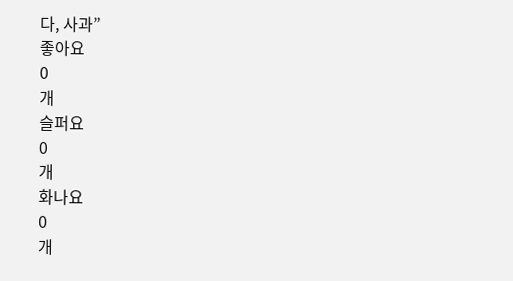다, 사과”
좋아요
0
개
슬퍼요
0
개
화나요
0
개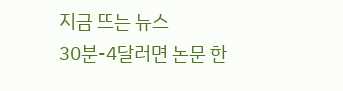지금 뜨는 뉴스
30분-4달러면 논문 한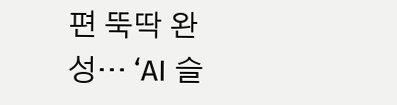편 뚝딱 완성… ‘AI 슬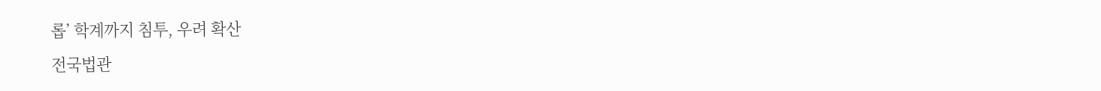롭’ 학계까지 침투, 우려 확산
전국법관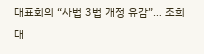대표회의 “사법 3법 개정 유감”… 조희대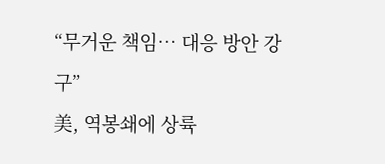“무거운 책임… 대응 방안 강구”
美, 역봉쇄에 상륙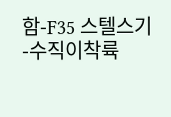함-F35 스텔스기-수직이착륙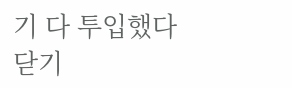기 다 투입했다
닫기